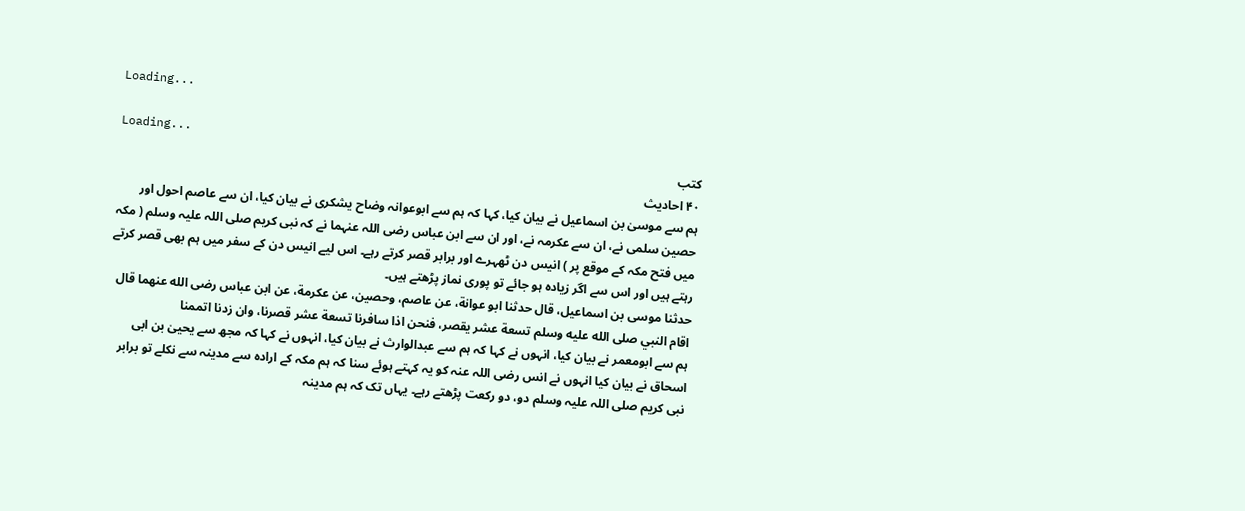Loading...

Loading...
کتب
۴۰ احادیث
ہم سے موسیٰ بن اسماعیل نے بیان کیا، کہا کہ ہم سے ابوعوانہ وضاح یشکری نے بیان کیا، ان سے عاصم احول اور حصین سلمی نے، ان سے عکرمہ نے، اور ان سے ابن عباس رضی اللہ عنہما نے کہ نبی کریم صلی اللہ علیہ وسلم ( مکہ میں فتح مکہ کے موقع پر ) انیس دن ٹھہرے اور برابر قصر کرتے رہے۔ اس لیے انیس دن کے سفر میں ہم بھی قصر کرتے رہتے ہیں اور اس سے اگر زیادہ ہو جائے تو پوری نماز پڑھتے ہیں۔
حدثنا موسى بن اسماعيل، قال حدثنا ابو عوانة، عن عاصم، وحصين، عن عكرمة، عن ابن عباس رضى الله عنهما قال اقام النبي صلى الله عليه وسلم تسعة عشر يقصر، فنحن اذا سافرنا تسعة عشر قصرنا، وان زدنا اتممنا
ہم سے ابومعمر نے بیان کیا، انہوں نے کہا کہ ہم سے عبدالوارث نے بیان کیا، انہوں نے کہا کہ مجھ سے یحییٰ بن ابی اسحاق نے بیان کیا انہوں نے انس رضی اللہ عنہ کو یہ کہتے ہوئے سنا کہ ہم مکہ کے ارادہ سے مدینہ سے نکلے تو برابر نبی کریم صلی اللہ علیہ وسلم دو، دو رکعت پڑھتے رہے۔ یہاں تک کہ ہم مدینہ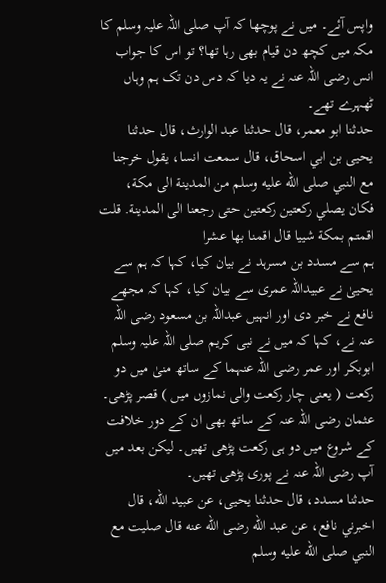واپس آئے۔ میں نے پوچھا کہ آپ صلی اللہ علیہ وسلم کا مکہ میں کچھ دن قیام بھی رہا تھا؟ تو اس کا جواب انس رضی اللہ عنہ نے یہ دیا کہ دس دن تک ہم وہاں ٹھہرے تھے۔
حدثنا ابو معمر، قال حدثنا عبد الوارث، قال حدثنا يحيى بن ابي اسحاق، قال سمعت انسا، يقول خرجنا مع النبي صلى الله عليه وسلم من المدينة الى مكة، فكان يصلي ركعتين ركعتين حتى رجعنا الى المدينة. قلت اقمتم بمكة شييا قال اقمنا بها عشرا
ہم سے مسدد بن مسرہد نے بیان کیا، کہا کہ ہم سے یحییٰ نے عبیداللہ عمری سے بیان کیا، کہا کہ مجھے نافع نے خبر دی اور انہیں عبداللہ بن مسعود رضی اللہ عنہ نے، کہا کہ میں نے نبی کریم صلی اللہ علیہ وسلم ابوبکر اور عمر رضی اللہ عنہما کے ساتھ منیٰ میں دو رکعت ( یعنی چار رکعت والی نمازوں میں ) قصر پڑھی۔ عثمان رضی اللہ عنہ کے ساتھ بھی ان کے دور خلافت کے شروع میں دو ہی رکعت پڑھی تھیں۔ لیکن بعد میں آپ رضی اللہ عنہ نے پوری پڑھی تھیں۔
حدثنا مسدد، قال حدثنا يحيى، عن عبيد الله، قال اخبرني نافع، عن عبد الله رضى الله عنه قال صليت مع النبي صلى الله عليه وسلم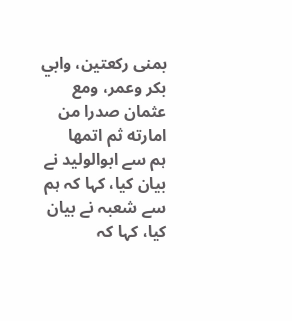بمنى ركعتين، وابي بكر وعمر، ومع عثمان صدرا من امارته ثم اتمها
ہم سے ابوالولید نے بیان کیا، کہا کہ ہم سے شعبہ نے بیان کیا، کہا کہ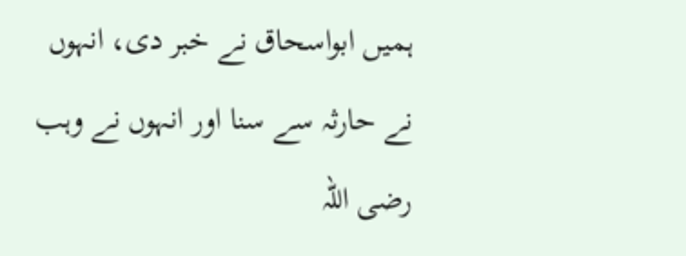ہمیں ابواسحاق نے خبر دی، انہوں نے حارثہ سے سنا اور انہوں نے وہب رضی اللہ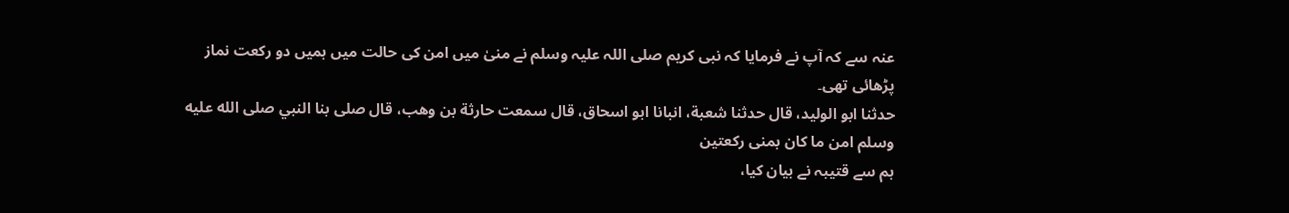عنہ سے کہ آپ نے فرمایا کہ نبی کریم صلی اللہ علیہ وسلم نے منیٰ میں امن کی حالت میں ہمیں دو رکعت نماز پڑھائی تھی۔
حدثنا ابو الوليد، قال حدثنا شعبة، انبانا ابو اسحاق، قال سمعت حارثة بن وهب، قال صلى بنا النبي صلى الله عليه وسلم امن ما كان بمنى ركعتين
ہم سے قتیبہ نے بیان کیا،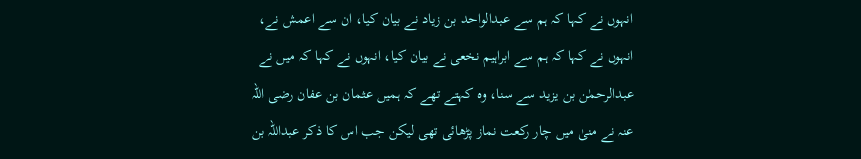انہوں نے کہا کہ ہم سے عبدالواحد بن زیاد نے بیان کیا، ان سے اعمش نے، انہوں نے کہا کہ ہم سے ابراہیم نخعی نے بیان کیا، انہوں نے کہا کہ میں نے عبدالرحمٰن بن یزید سے سنا، وہ کہتے تھے کہ ہمیں عثمان بن عفان رضی اللہ عنہ نے منیٰ میں چار رکعت نماز پڑھائی تھی لیکن جب اس کا ذکر عبداللہ بن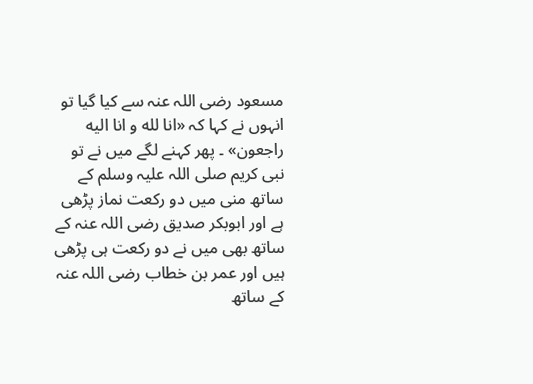مسعود رضی اللہ عنہ سے کیا گیا تو انہوں نے کہا کہ «انا لله و انا اليه راجعون» ۔ پھر کہنے لگے میں نے تو نبی کریم صلی اللہ علیہ وسلم کے ساتھ منی میں دو رکعت نماز پڑھی ہے اور ابوبکر صدیق رضی اللہ عنہ کے ساتھ بھی میں نے دو رکعت ہی پڑھی ہیں اور عمر بن خطاب رضی اللہ عنہ کے ساتھ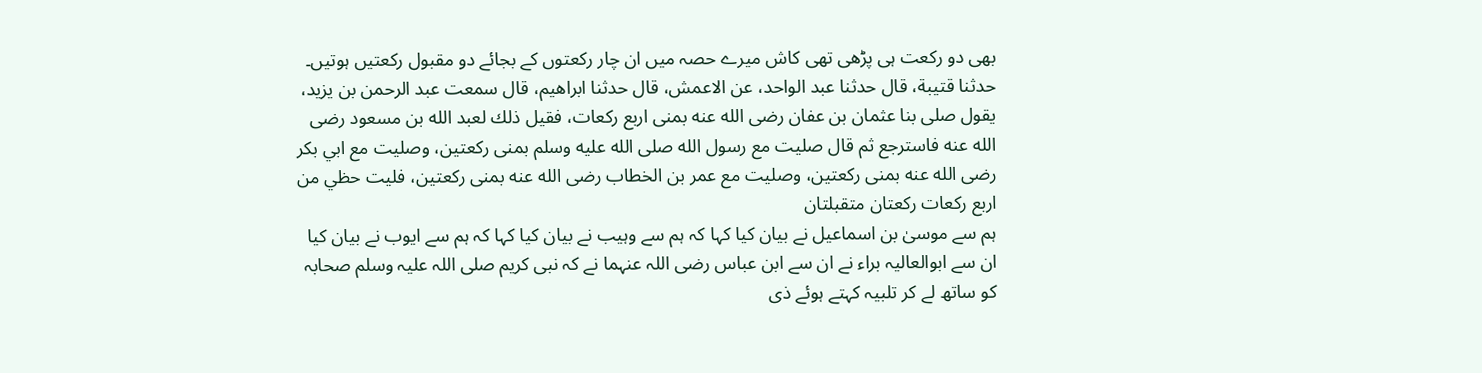بھی دو رکعت ہی پڑھی تھی کاش میرے حصہ میں ان چار رکعتوں کے بجائے دو مقبول رکعتیں ہوتیں۔
حدثنا قتيبة، قال حدثنا عبد الواحد، عن الاعمش، قال حدثنا ابراهيم، قال سمعت عبد الرحمن بن يزيد، يقول صلى بنا عثمان بن عفان رضى الله عنه بمنى اربع ركعات، فقيل ذلك لعبد الله بن مسعود رضى الله عنه فاسترجع ثم قال صليت مع رسول الله صلى الله عليه وسلم بمنى ركعتين، وصليت مع ابي بكر رضى الله عنه بمنى ركعتين، وصليت مع عمر بن الخطاب رضى الله عنه بمنى ركعتين، فليت حظي من اربع ركعات ركعتان متقبلتان
ہم سے موسیٰ بن اسماعیل نے بیان کیا کہا کہ ہم سے وہیب نے بیان کیا کہا کہ ہم سے ایوب نے بیان کیا ان سے ابوالعالیہ براء نے ان سے ابن عباس رضی اللہ عنہما نے کہ نبی کریم صلی اللہ علیہ وسلم صحابہ کو ساتھ لے کر تلبیہ کہتے ہوئے ذی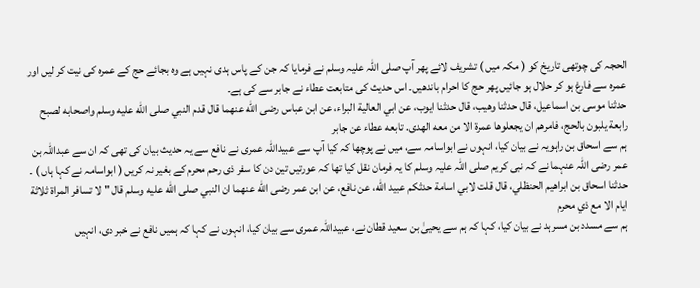الحجہ کی چوتھی تاریخ کو ( مکہ میں ) تشریف لائے پھر آپ صلی اللہ علیہ وسلم نے فرمایا کہ جن کے پاس ہدی نہیں ہے وہ بجائے حج کے عمرہ کی نیت کر لیں اور عمرہ سے فارغ ہو کر حلال ہو جائیں پھر حج کا احرام باندھیں۔ اس حدیث کی متابعت عطاء نے جابر سے کی ہے۔
حدثنا موسى بن اسماعيل، قال حدثنا وهيب، قال حدثنا ايوب، عن ابي العالية البراء، عن ابن عباس رضى الله عنهما قال قدم النبي صلى الله عليه وسلم واصحابه لصبح رابعة يلبون بالحج، فامرهم ان يجعلوها عمرة الا من معه الهدى. تابعه عطاء عن جابر
ہم سے اسحاق بن راہویہ نے بیان کیا، انہوں نے ابواسامہ سے، میں نے پوچھا کہ کیا آپ سے عبیداللہ عمری نے نافع سے یہ حدیث بیان کی تھی کہ ان سے عبداللہ بن عمر رضی اللہ عنہما نے کہ نبی کریم صلی اللہ علیہ وسلم کا یہ فرمان نقل کیا تھا کہ عورتیں تین دن کا سفر ذی رحم محرم کے بغیر نہ کریں ( ابواسامہ نے کہا ہاں ) ۔
حدثنا اسحاق بن ابراهيم الحنظلي، قال قلت لابي اسامة حدثكم عبيد الله، عن نافع، عن ابن عمر رضى الله عنهما ان النبي صلى الله عليه وسلم قال " لا تسافر المراة ثلاثة ايام الا مع ذي محرم
ہم سے مسدد بن مسرہد نے بیان کیا، کہا کہ ہم سے یحییٰ بن سعید قطان نے، عبیداللہ عمری سے بیان کیا، انہوں نے کہا کہ ہمیں نافع نے خبر دی، انہیں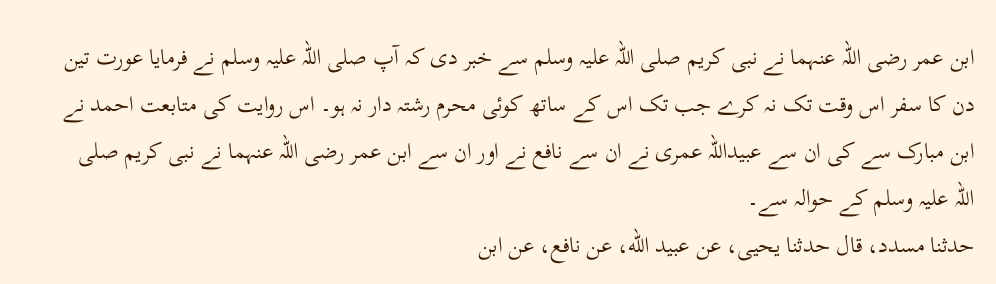ابن عمر رضی اللہ عنہما نے نبی کریم صلی اللہ علیہ وسلم سے خبر دی کہ آپ صلی اللہ علیہ وسلم نے فرمایا عورت تین دن کا سفر اس وقت تک نہ کرے جب تک اس کے ساتھ کوئی محرم رشتہ دار نہ ہو۔ اس روایت کی متابعت احمد نے ابن مبارک سے کی ان سے عبیداللہ عمری نے ان سے نافع نے اور ان سے ابن عمر رضی اللہ عنہما نے نبی کریم صلی اللہ علیہ وسلم کے حوالہ سے۔
حدثنا مسدد، قال حدثنا يحيى، عن عبيد الله، عن نافع، عن ابن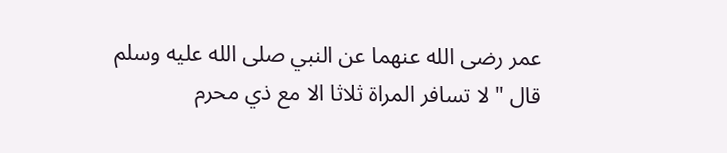عمر رضى الله عنهما عن النبي صلى الله عليه وسلم قال " لا تسافر المراة ثلاثا الا مع ذي محرم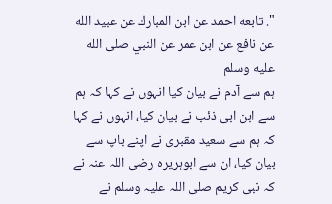". تابعه احمد عن ابن المبارك عن عبيد الله عن نافع عن ابن عمر عن النبي صلى الله عليه وسلم
ہم سے آدم نے بیان کیا انہوں نے کہا کہ ہم سے ابن ابی ذئب نے بیان کیا، انہوں نے کہا کہ ہم سے سعید مقبری نے اپنے باپ سے بیان کیا، ان سے ابوہریرہ رضی اللہ عنہ نے کہ نبی کریم صلی اللہ علیہ وسلم نے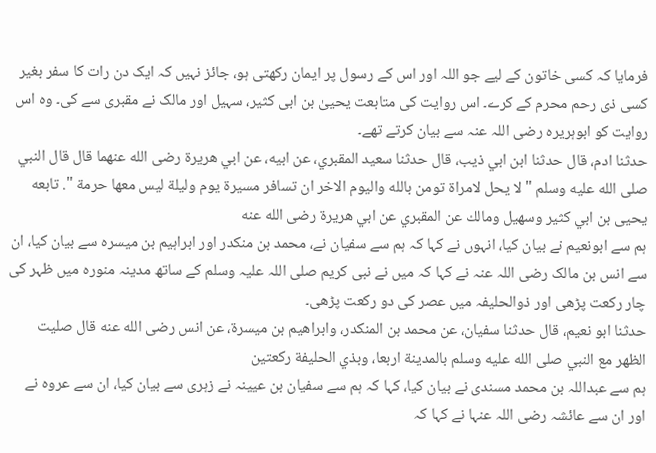فرمایا کہ کسی خاتون کے لیے جو اللہ اور اس کے رسول پر ایمان رکھتی ہو، جائز نہیں کہ ایک دن رات کا سفر بغیر کسی ذی رحم محرم کے کرے۔ اس روایت کی متابعت یحییٰ بن ابی کثیر، سہیل اور مالک نے مقبری سے کی۔ وہ اس روایت کو ابوہریرہ رضی اللہ عنہ سے بیان کرتے تھے۔
حدثنا ادم، قال حدثنا ابن ابي ذيب، قال حدثنا سعيد المقبري، عن ابيه، عن ابي هريرة رضى الله عنهما قال قال النبي صلى الله عليه وسلم " لا يحل لامراة تومن بالله واليوم الاخر ان تسافر مسيرة يوم وليلة ليس معها حرمة ". تابعه يحيى بن ابي كثير وسهيل ومالك عن المقبري عن ابي هريرة رضى الله عنه
ہم سے ابونعیم نے بیان کیا، انہوں نے کہا کہ ہم سے سفیان نے، محمد بن منکدر اور ابراہیم بن میسرہ سے بیان کیا، ان سے انس بن مالک رضی اللہ عنہ نے کہا کہ میں نے نبی کریم صلی اللہ علیہ وسلم کے ساتھ مدینہ منورہ میں ظہر کی چار رکعت پڑھی اور ذوالحلیفہ میں عصر کی دو رکعت پڑھی۔
حدثنا ابو نعيم، قال حدثنا سفيان، عن محمد بن المنكدر، وابراهيم بن ميسرة، عن انس رضى الله عنه قال صليت الظهر مع النبي صلى الله عليه وسلم بالمدينة اربعا، وبذي الحليفة ركعتين
ہم سے عبداللہ بن محمد مسندی نے بیان کیا، کہا کہ ہم سے سفیان بن عیینہ نے زہری سے بیان کیا، ان سے عروہ نے اور ان سے عائشہ رضی اللہ عنہا نے کہا کہ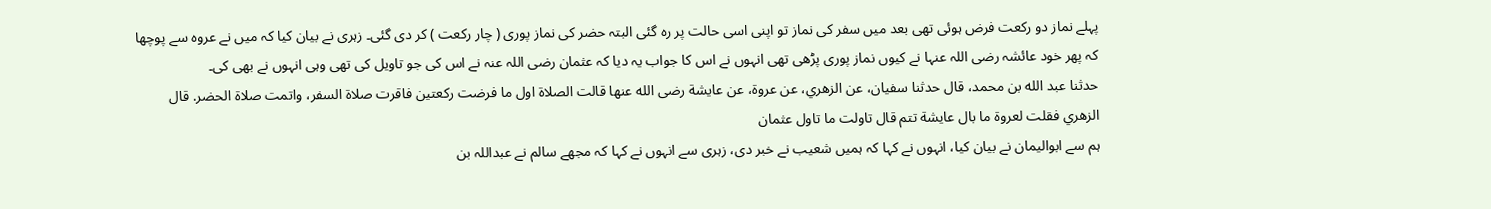پہلے نماز دو رکعت فرض ہوئی تھی بعد میں سفر کی نماز تو اپنی اسی حالت پر رہ گئی البتہ حضر کی نماز پوری ( چار رکعت ) کر دی گئی۔ زہری نے بیان کیا کہ میں نے عروہ سے پوچھا کہ پھر خود عائشہ رضی اللہ عنہا نے کیوں نماز پوری پڑھی تھی انہوں نے اس کا جواب یہ دیا کہ عثمان رضی اللہ عنہ نے اس کی جو تاویل کی تھی وہی انہوں نے بھی کی۔
حدثنا عبد الله بن محمد، قال حدثنا سفيان، عن الزهري، عن عروة، عن عايشة رضى الله عنها قالت الصلاة اول ما فرضت ركعتين فاقرت صلاة السفر، واتمت صلاة الحضر. قال الزهري فقلت لعروة ما بال عايشة تتم قال تاولت ما تاول عثمان
ہم سے ابوالیمان نے بیان کیا، انہوں نے کہا کہ ہمیں شعیب نے خبر دی، زہری سے انہوں نے کہا کہ مجھے سالم نے عبداللہ بن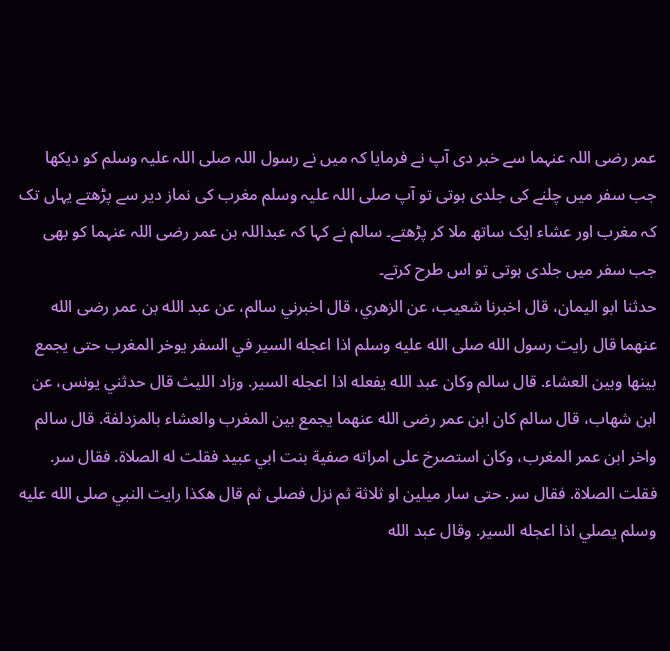عمر رضی اللہ عنہما سے خبر دی آپ نے فرمایا کہ میں نے رسول اللہ صلی اللہ علیہ وسلم کو دیکھا جب سفر میں چلنے کی جلدی ہوتی تو آپ صلی اللہ علیہ وسلم مغرب کی نماز دیر سے پڑھتے یہاں تک کہ مغرب اور عشاء ایک ساتھ ملا کر پڑھتے۔ سالم نے کہا کہ عبداللہ بن عمر رضی اللہ عنہما کو بھی جب سفر میں جلدی ہوتی تو اس طرح کرتے۔
حدثنا ابو اليمان، قال اخبرنا شعيب، عن الزهري، قال اخبرني سالم، عن عبد الله بن عمر رضى الله عنهما قال رايت رسول الله صلى الله عليه وسلم اذا اعجله السير في السفر يوخر المغرب حتى يجمع بينها وبين العشاء. قال سالم وكان عبد الله يفعله اذا اعجله السير. وزاد الليث قال حدثني يونس، عن ابن شهاب، قال سالم كان ابن عمر رضى الله عنهما يجمع بين المغرب والعشاء بالمزدلفة. قال سالم واخر ابن عمر المغرب، وكان استصرخ على امراته صفية بنت ابي عبيد فقلت له الصلاة. فقال سر. فقلت الصلاة. فقال سر. حتى سار ميلين او ثلاثة ثم نزل فصلى ثم قال هكذا رايت النبي صلى الله عليه وسلم يصلي اذا اعجله السير. وقال عبد الله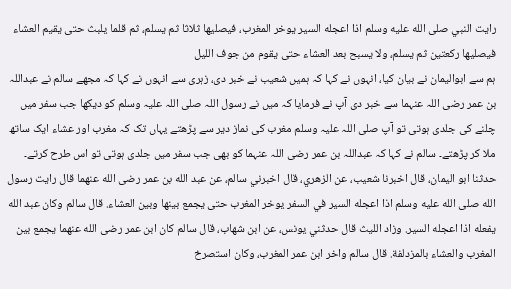رايت النبي صلى الله عليه وسلم اذا اعجله السير يوخر المغرب، فيصليها ثلاثا ثم يسلم، ثم قلما يلبث حتى يقيم العشاء فيصليها ركعتين ثم يسلم، ولا يسبح بعد العشاء حتى يقوم من جوف الليل
ہم سے ابوالیمان نے بیان کیا، انہوں نے کہا کہ ہمیں شعیب نے خبر دی، زہری سے انہوں نے کہا کہ مجھے سالم نے عبداللہ بن عمر رضی اللہ عنہما سے خبر دی آپ نے فرمایا کہ میں نے رسول اللہ صلی اللہ علیہ وسلم کو دیکھا جب سفر میں چلنے کی جلدی ہوتی تو آپ صلی اللہ علیہ وسلم مغرب کی نماز دیر سے پڑھتے یہاں تک کہ مغرب اور عشاء ایک ساتھ ملا کر پڑھتے۔ سالم نے کہا کہ عبداللہ بن عمر رضی اللہ عنہما کو بھی جب سفر میں جلدی ہوتی تو اس طرح کرتے۔
حدثنا ابو اليمان، قال اخبرنا شعيب، عن الزهري، قال اخبرني سالم، عن عبد الله بن عمر رضى الله عنهما قال رايت رسول الله صلى الله عليه وسلم اذا اعجله السير في السفر يوخر المغرب حتى يجمع بينها وبين العشاء. قال سالم وكان عبد الله يفعله اذا اعجله السير. وزاد الليث قال حدثني يونس، عن ابن شهاب، قال سالم كان ابن عمر رضى الله عنهما يجمع بين المغرب والعشاء بالمزدلفة. قال سالم واخر ابن عمر المغرب، وكان استصرخ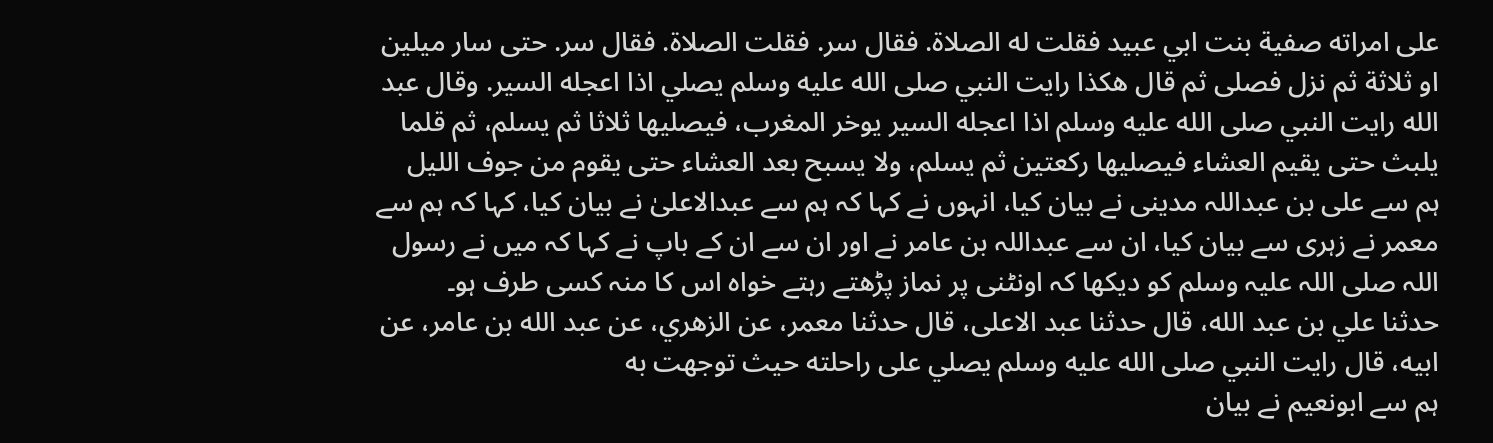على امراته صفية بنت ابي عبيد فقلت له الصلاة. فقال سر. فقلت الصلاة. فقال سر. حتى سار ميلين او ثلاثة ثم نزل فصلى ثم قال هكذا رايت النبي صلى الله عليه وسلم يصلي اذا اعجله السير. وقال عبد الله رايت النبي صلى الله عليه وسلم اذا اعجله السير يوخر المغرب، فيصليها ثلاثا ثم يسلم، ثم قلما يلبث حتى يقيم العشاء فيصليها ركعتين ثم يسلم، ولا يسبح بعد العشاء حتى يقوم من جوف الليل
ہم سے علی بن عبداللہ مدینی نے بیان کیا، انہوں نے کہا کہ ہم سے عبدالاعلیٰ نے بیان کیا، کہا کہ ہم سے معمر نے زہری سے بیان کیا، ان سے عبداللہ بن عامر نے اور ان سے ان کے باپ نے کہا کہ میں نے رسول اللہ صلی اللہ علیہ وسلم کو دیکھا کہ اونٹنی پر نماز پڑھتے رہتے خواہ اس کا منہ کسی طرف ہو۔
حدثنا علي بن عبد الله، قال حدثنا عبد الاعلى، قال حدثنا معمر، عن الزهري، عن عبد الله بن عامر، عن ابيه، قال رايت النبي صلى الله عليه وسلم يصلي على راحلته حيث توجهت به
ہم سے ابونعیم نے بیان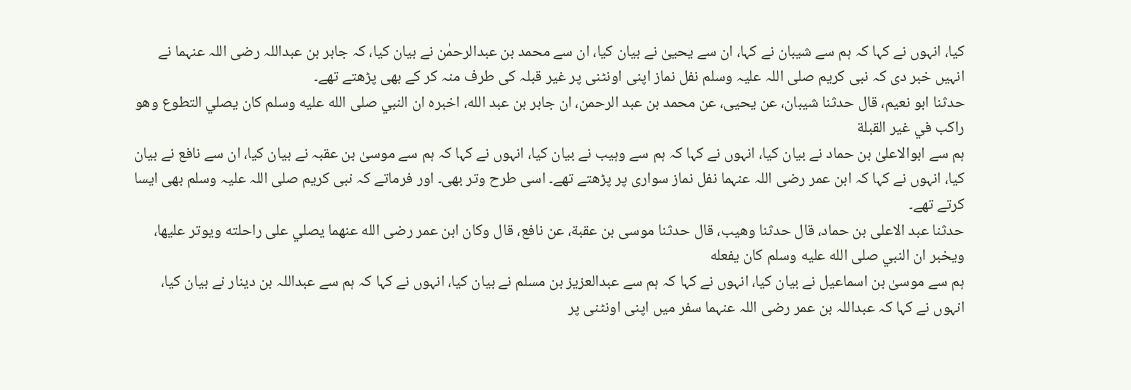کیا، انہوں نے کہا کہ ہم سے شیبان نے کہا، ان سے یحییٰ نے بیان کیا، ان سے محمد بن عبدالرحمٰن نے بیان کیا، کہ جابر بن عبداللہ رضی اللہ عنہما نے انہیں خبر دی کہ نبی کریم صلی اللہ علیہ وسلم نفل نماز اپنی اونٹنی پر غیر قبلہ کی طرف منہ کر کے بھی پڑھتے تھے۔
حدثنا ابو نعيم، قال حدثنا شيبان، عن يحيى، عن محمد بن عبد الرحمن، ان جابر بن عبد الله، اخبره ان النبي صلى الله عليه وسلم كان يصلي التطوع وهو راكب في غير القبلة
ہم سے ابوالاعلیٰ بن حماد نے بیان کیا، انہوں نے کہا کہ ہم سے وہیب نے بیان کیا، انہوں نے کہا کہ ہم سے موسیٰ بن عقبہ نے بیان کیا، ان سے نافع نے بیان کیا، انہوں نے کہا کہ ابن عمر رضی اللہ عنہما نفل نماز سواری پر پڑھتے تھے۔ اسی طرح وتر بھی۔ اور فرماتے کہ نبی کریم صلی اللہ علیہ وسلم بھی ایسا کرتے تھے۔
حدثنا عبد الاعلى بن حماد، قال حدثنا وهيب، قال حدثنا موسى بن عقبة، عن نافع، قال وكان ابن عمر رضى الله عنهما يصلي على راحلته ويوتر عليها، ويخبر ان النبي صلى الله عليه وسلم كان يفعله
ہم سے موسیٰ بن اسماعیل نے بیان کیا، انہوں نے کہا کہ ہم سے عبدالعزیز بن مسلم نے بیان کیا، انہوں نے کہا کہ ہم سے عبداللہ بن دینار نے بیان کیا، انہوں نے کہا کہ عبداللہ بن عمر رضی اللہ عنہما سفر میں اپنی اونٹنی پر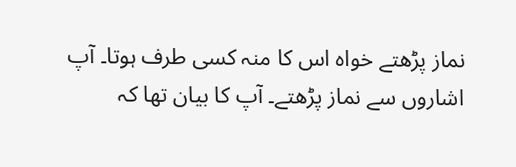نماز پڑھتے خواہ اس کا منہ کسی طرف ہوتا۔ آپ اشاروں سے نماز پڑھتے۔ آپ کا بیان تھا کہ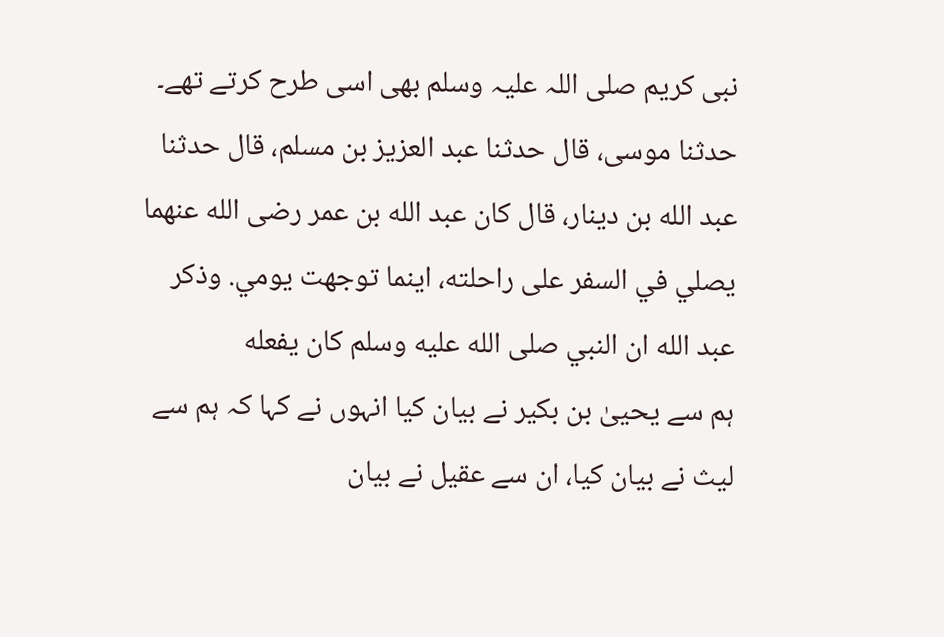نبی کریم صلی اللہ علیہ وسلم بھی اسی طرح کرتے تھے۔
حدثنا موسى، قال حدثنا عبد العزيز بن مسلم، قال حدثنا عبد الله بن دينار، قال كان عبد الله بن عمر رضى الله عنهما يصلي في السفر على راحلته، اينما توجهت يومي. وذكر عبد الله ان النبي صلى الله عليه وسلم كان يفعله
ہم سے یحییٰ بن بکیر نے بیان کیا انہوں نے کہا کہ ہم سے لیث نے بیان کیا، ان سے عقیل نے بیان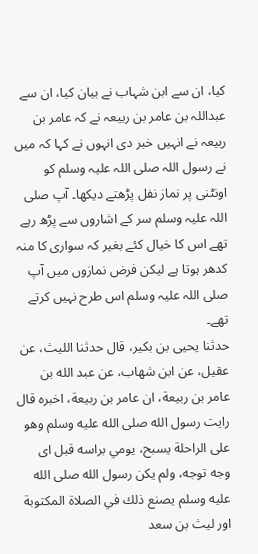کیا، ان سے ابن شہاب نے بیان کیا، ان سے عبداللہ بن عامر بن ربیعہ نے کہ عامر بن ربیعہ نے انہیں خبر دی انہوں نے کہا کہ میں نے رسول اللہ صلی اللہ علیہ وسلم کو اونٹنی پر نماز نفل پڑھتے دیکھا۔ آپ صلی اللہ علیہ وسلم سر کے اشاروں سے پڑھ رہے تھے اس کا خیال کئے بغیر کہ سواری کا منہ کدھر ہوتا ہے لیکن فرض نمازوں میں آپ صلی اللہ علیہ وسلم اس طرح نہیں کرتے تھے۔
حدثنا يحيى بن بكير، قال حدثنا الليث، عن عقيل، عن ابن شهاب، عن عبد الله بن عامر بن ربيعة، ان عامر بن ربيعة، اخبره قال رايت رسول الله صلى الله عليه وسلم وهو على الراحلة يسبح، يومي براسه قبل اى وجه توجه، ولم يكن رسول الله صلى الله عليه وسلم يصنع ذلك في الصلاة المكتوبة
اور لیث بن سعد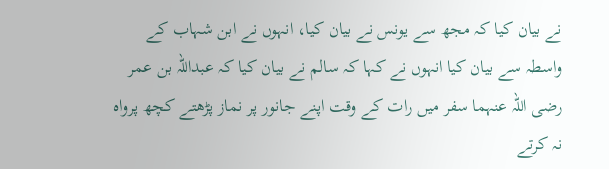نے بیان کیا کہ مجھ سے یونس نے بیان کیا، انہوں نے ابن شہاب کے واسطہ سے بیان کیا انہوں نے کہا کہ سالم نے بیان کیا کہ عبداللہ بن عمر رضی اللہ عنہما سفر میں رات کے وقت اپنے جانور پر نماز پڑھتے کچھ پرواہ نہ کرتے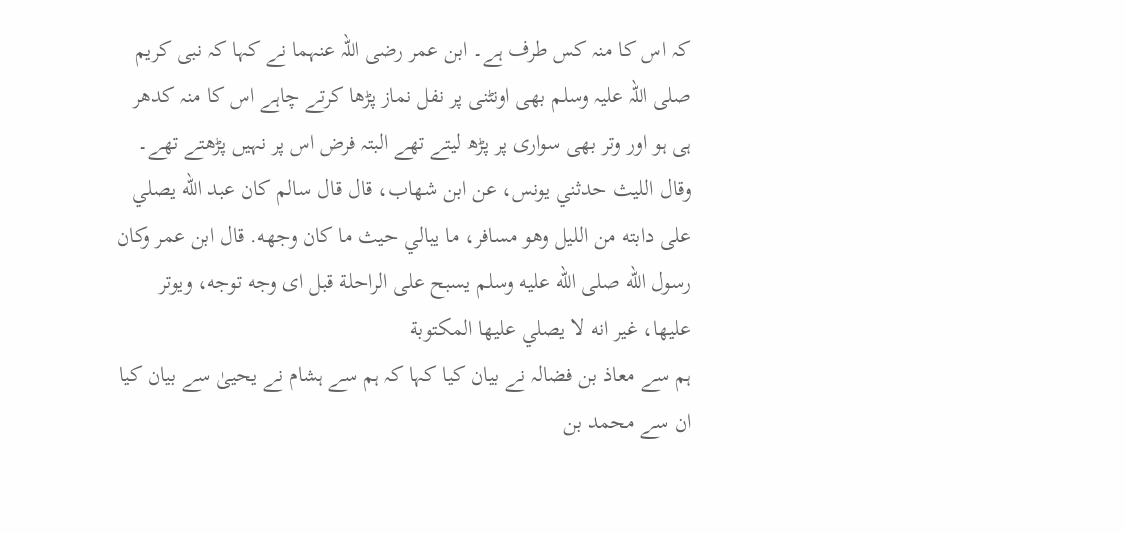کہ اس کا منہ کس طرف ہے۔ ابن عمر رضی اللہ عنہما نے کہا کہ نبی کریم صلی اللہ علیہ وسلم بھی اونٹنی پر نفل نماز پڑھا کرتے چاہے اس کا منہ کدھر ہی ہو اور وتر بھی سواری پر پڑھ لیتے تھے البتہ فرض اس پر نہیں پڑھتے تھے۔
وقال الليث حدثني يونس، عن ابن شهاب، قال قال سالم كان عبد الله يصلي على دابته من الليل وهو مسافر، ما يبالي حيث ما كان وجهه. قال ابن عمر وكان رسول الله صلى الله عليه وسلم يسبح على الراحلة قبل اى وجه توجه، ويوتر عليها، غير انه لا يصلي عليها المكتوبة
ہم سے معاذ بن فضالہ نے بیان کیا کہا کہ ہم سے ہشام نے یحییٰ سے بیان کیا ان سے محمد بن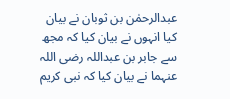عبدالرحمٰن بن ثوبان نے بیان کیا انہوں نے بیان کیا کہ مجھ سے جابر بن عبداللہ رضی اللہ عنہما نے بیان کیا کہ نبی کریم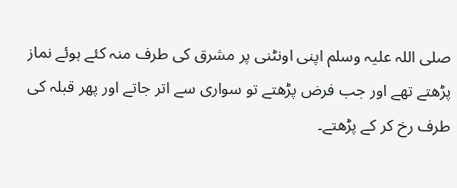صلی اللہ علیہ وسلم اپنی اونٹنی پر مشرق کی طرف منہ کئے ہوئے نماز پڑھتے تھے اور جب فرض پڑھتے تو سواری سے اتر جاتے اور پھر قبلہ کی طرف رخ کر کے پڑھتے۔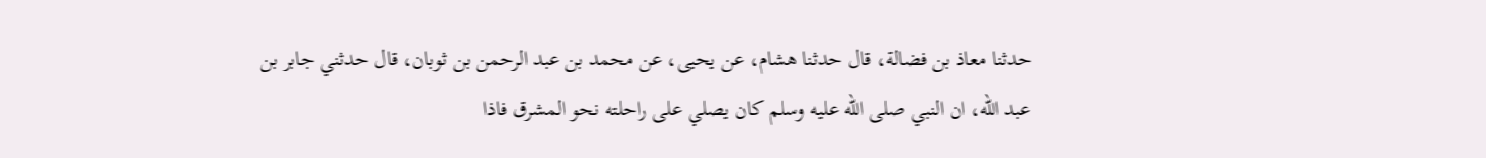حدثنا معاذ بن فضالة، قال حدثنا هشام، عن يحيى، عن محمد بن عبد الرحمن بن ثوبان، قال حدثني جابر بن عبد الله، ان النبي صلى الله عليه وسلم كان يصلي على راحلته نحو المشرق فاذا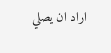اراد ان يصلي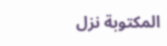المكتوبة نزل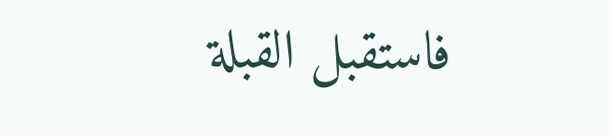فاستقبل القبلة